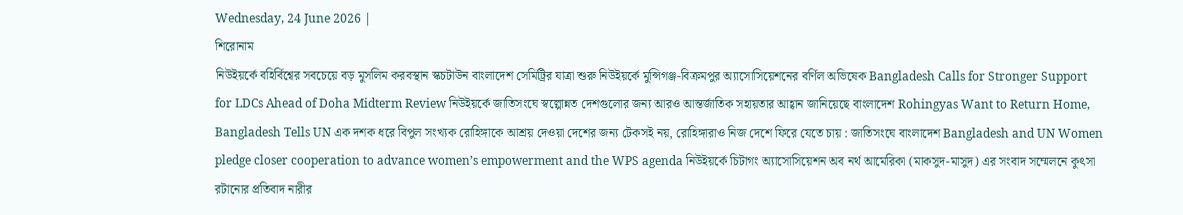Wednesday, 24 June 2026 |
শিরোনাম
নিউইয়র্কে বহির্বিশ্বের সবচেয়ে বড় মুসলিম করবস্থান স্কচটাউন বাংলাদেশ সেমিট্রির যাত্রা শুরু নিউইয়র্কে মুন্সিগঞ্জ-বিক্রমপুর অ্যাসোসিয়েশনের বর্ণিল অভিষেক Bangladesh Calls for Stronger Support for LDCs Ahead of Doha Midterm Review নিউইয়র্কে জাতিসংঘে স্বল্পোন্নত দেশগুলোর জন্য আরও আন্তর্জাতিক সহায়তার আহ্বান জানিয়েছে বাংলাদেশ Rohingyas Want to Return Home, Bangladesh Tells UN এক দশক ধরে বিপুল সংখ্যক রোহিঙ্গাকে আশ্রয় দেওয়া দেশের জন্য টেকসই নয়, রোহিঙ্গারাও নিজ দেশে ফিরে যেতে চায় : জাতিসংঘে বাংলাদেশ Bangladesh and UN Women pledge closer cooperation to advance women’s empowerment and the WPS agenda নিউইয়র্কে চিটাগং অ্যাসোসিয়েশন অব নর্থ আমেরিকা (মাকসুদ-মাসুদ) এর সংবাদ সম্মেলনে কুৎসা রটানোর প্রতিবাদ নারীর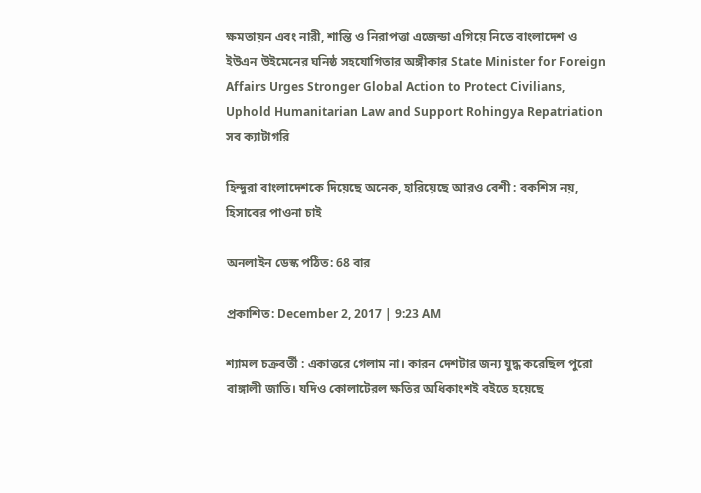ক্ষমতায়ন এবং নারী, শান্তি ও নিরাপত্তা এজেন্ডা এগিয়ে নিতে বাংলাদেশ ও ইউএন উইমেনের ঘনিষ্ঠ সহযোগিতার অঙ্গীকার State Minister for Foreign Affairs Urges Stronger Global Action to Protect Civilians, Uphold Humanitarian Law and Support Rohingya Repatriation
সব ক্যাটাগরি

হিন্দুরা বাংলাদেশকে দিয়েছে অনেক, হারিয়েছে আরও বেশী : বকশিস নয়, হিসাবের পাওনা চাই

অনলাইন ডেস্ক পঠিত: 68 বার

প্রকাশিত: December 2, 2017 | 9:23 AM

শ্যামল চক্রবর্তী : একাত্তরে গেলাম না। কারন দেশটার জন্য যুদ্ধ করেছিল পুরো বাঙ্গালী জাতি। যদিও কোলাটেরল ক্ষতির অধিকাংশই বইতে হয়েছে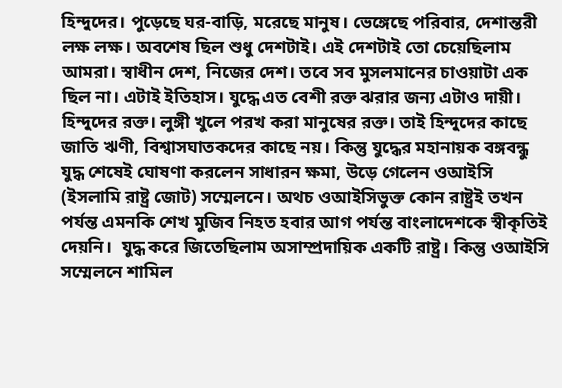হিন্দুদের। পুড়েছে ঘর-বাড়ি, মরেছে মানুষ। ভেঙ্গেছে পরিবার, দেশান্তরী লক্ষ লক্ষ। অবশেষ ছিল শুধু দেশটাই। এই দেশটাই তো চেয়েছিলাম আমরা। স্বাধীন দেশ, নিজের দেশ। তবে সব মুসলমানের চাওয়াটা এক ছিল না। এটাই ইতিহাস। যুদ্ধে এত বেশী রক্ত ঝরার জন্য এটাও দায়ী। হিন্দুদের রক্ত। লুঙ্গী খুলে পরখ করা মানুষের রক্ত। তাই হিন্দুদের কাছে জাতি ঋণী, বিশ্বাসঘাতকদের কাছে নয়। কিন্তু যুদ্ধের মহানায়ক বঙ্গবন্ধু যুদ্ধ শেষেই ঘোষণা করলেন সাধারন ক্ষমা, উড়ে গেলেন ওআইসি (ইসলামি রাষ্ট্র জোট) সম্মেলনে। অথচ ওআইসিভুক্ত কোন রাষ্ট্রই তখন পর্যন্ত এমনকি শেখ মুজিব নিহত হবার আগ পর্যন্ত বাংলাদেশকে স্বীকৃতিই দেয়নি।  যুদ্ধ করে জিতেছিলাম অসাম্প্রদায়িক একটি রাষ্ট্র। কিন্তু ওআইসি সম্মেলনে শামিল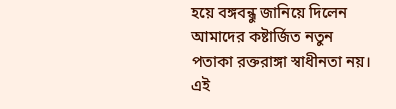হয়ে বঙ্গবন্ধু জানিয়ে দিলেন আমাদের কষ্টার্জিত নতুন পতাকা রক্তরাঙ্গা স্বাধীনতা নয়। এই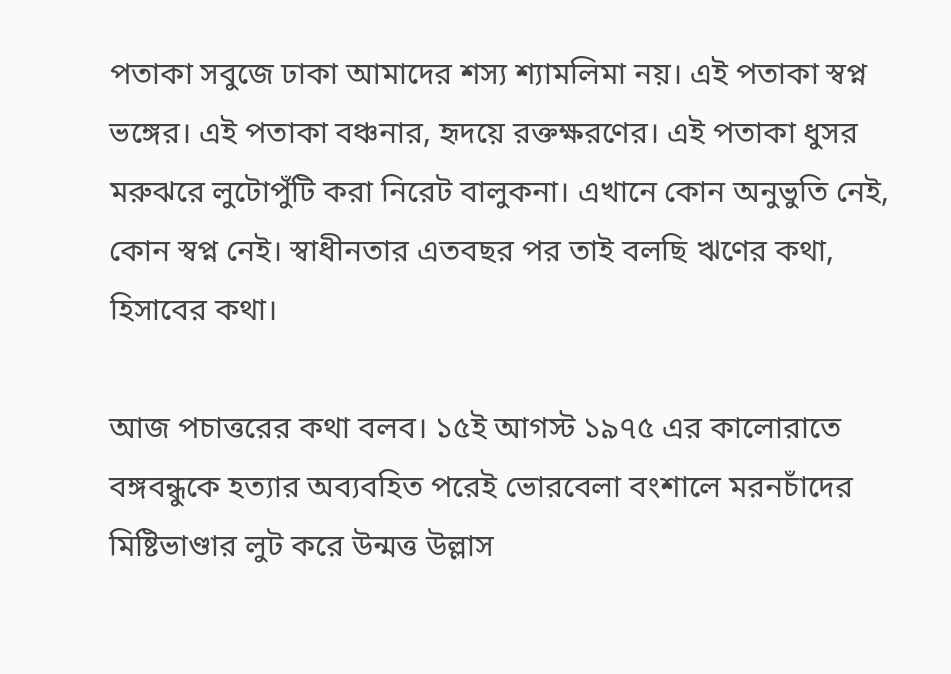পতাকা সবুজে ঢাকা আমাদের শস্য শ্যামলিমা নয়। এই পতাকা স্বপ্ন ভঙ্গের। এই পতাকা বঞ্চনার, হৃদয়ে রক্তক্ষরণের। এই পতাকা ধুসর মরুঝরে লুটোপুঁটি করা নিরেট বালুকনা। এখানে কোন অনুভুতি নেই, কোন স্বপ্ন নেই। স্বাধীনতার এতবছর পর তাই বলছি ঋণের কথা, হিসাবের কথা।

আজ পচাত্তরের কথা বলব। ১৫ই আগস্ট ১৯৭৫ এর কালোরাতে বঙ্গবন্ধুকে হত্যার অব্যবহিত পরেই ভোরবেলা বংশালে মরনচাঁদের মিষ্টিভাণ্ডার লুট করে উন্মত্ত উল্লাস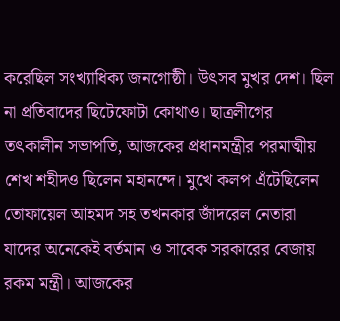করেছিল সংখ্যাধিক্য জনগোষ্ঠী। উৎসব মুখর দেশ। ছিল না প্রতিবাদের ছিটেফোটা কোথাও। ছাত্রলীগের তৎকালীন সভাপতি, আজকের প্রধানমন্ত্রীর পরমাত্মীয় শেখ শহীদও ছিলেন মহানন্দে। মুখে কলপ এঁটেছিলেন তোফায়েল আহমদ সহ তখনকার জাঁদরেল নেতারা যাদের অনেকেই বর্তমান ও সাবেক সরকারের বেজায় রকম মন্ত্রী। আজকের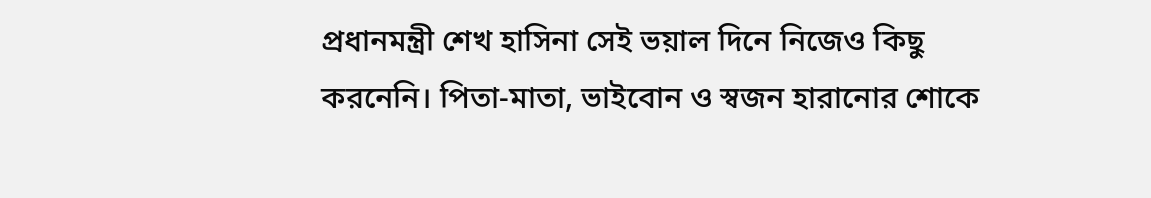প্রধানমন্ত্রী শেখ হাসিনা সেই ভয়াল দিনে নিজেও কিছু করনেনি। পিতা-মাতা, ভাইবোন ও স্বজন হারানোর শোকে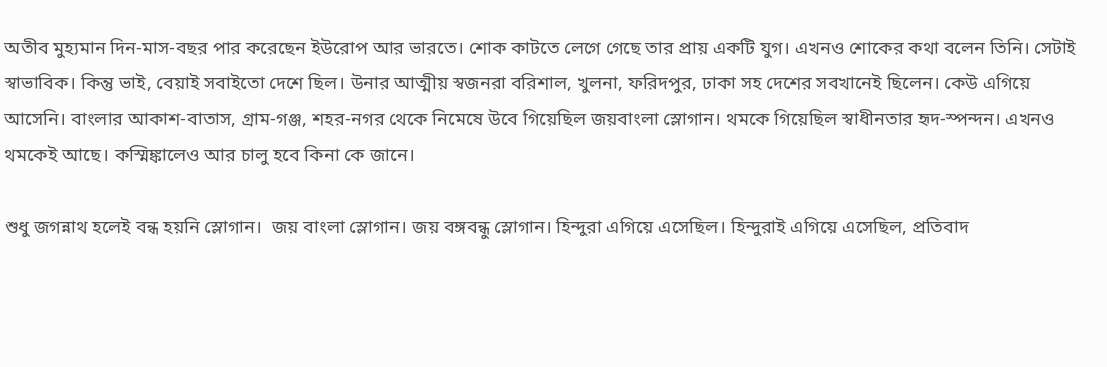অতীব মুহ্যমান দিন-মাস-বছর পার করেছেন ইউরোপ আর ভারতে। শোক কাটতে লেগে গেছে তার প্রায় একটি যুগ। এখনও শোকের কথা বলেন তিনি। সেটাই স্বাভাবিক। কিন্তু ভাই, বেয়াই সবাইতো দেশে ছিল। উনার আত্মীয় স্বজনরা বরিশাল, খুলনা, ফরিদপুর, ঢাকা সহ দেশের সবখানেই ছিলেন। কেউ এগিয়ে আসেনি। বাংলার আকাশ-বাতাস, গ্রাম-গঞ্জ, শহর-নগর থেকে নিমেষে উবে গিয়েছিল জয়বাংলা স্লোগান। থমকে গিয়েছিল স্বাধীনতার হৃদ-স্পন্দন। এখনও থমকেই আছে। কস্মিঙ্কালেও আর চালু হবে কিনা কে জানে।

শুধু জগন্নাথ হলেই বন্ধ হয়নি স্লোগান।  জয় বাংলা স্লোগান। জয় বঙ্গবন্ধু স্লোগান। হিন্দুরা এগিয়ে এসেছিল। হিন্দুরাই এগিয়ে এসেছিল, প্রতিবাদ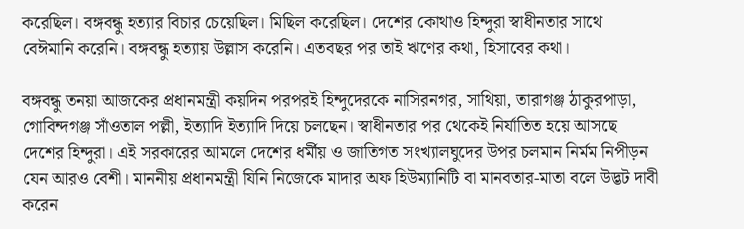করেছিল। বঙ্গবন্ধু হত্যার বিচার চেয়েছিল। মিছিল করেছিল। দেশের কোথাও হিন্দুরা স্বাধীনতার সাথে বেঈমানি করেনি। বঙ্গবন্ধু হত্যায় উল্লাস করেনি। এতবছর পর তাই ঋণের কথা, হিসাবের কথা।

বঙ্গবন্ধু তনয়া আজকের প্রধানমন্ত্রী কয়দিন পরপরই হিন্দুদেরকে নাসিরনগর, সাথিয়া, তারাগঞ্জ ঠাকুরপাড়া, গোবিন্দগঞ্জ সাঁওতাল পল্লী, ইত্যাদি ইত্যাদি দিয়ে চলছেন। স্বাধীনতার পর থেকেই নির্যাতিত হয়ে আসছে দেশের হিন্দুরা। এই সরকারের আমলে দেশের ধর্মীয় ও জাতিগত সংখ্যালঘুদের উপর চলমান নির্মম নিপীড়ন যেন আরও বেশী। মাননীয় প্রধানমন্ত্রী যিনি নিজেকে মাদার অফ হিউম্যানিটি বা মানবতার-মাতা বলে উদ্ভট দাবী করেন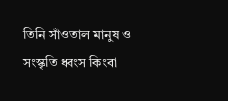তিনি সাঁওতাল মানুষ ও  সংস্কৃতি ধ্বংস কিংবা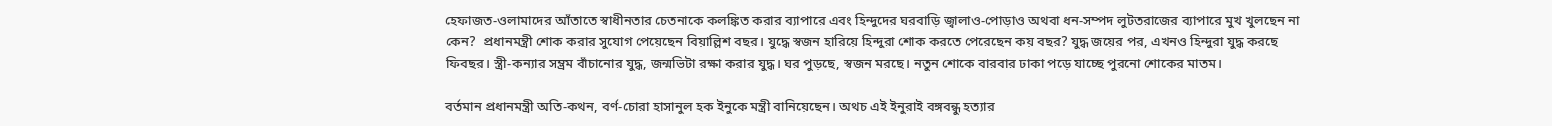হেফাজত-ওলামাদের আঁতাতে স্বাধীনতার চেতনাকে কলঙ্কিত করার ব্যাপারে এবং হিন্দুদের ঘরবাড়ি জ্বালাও-পোড়াও অথবা ধন-সম্পদ লুটতরাজের ব্যাপারে মুখ খুলছেন না কেন?  প্রধানমন্ত্রী শোক করার সুযোগ পেয়েছেন বিয়াল্লিশ বছর। যুদ্ধে স্বজন হারিয়ে হিন্দুরা শোক করতে পেরেছেন কয় বছর? যুদ্ধ জয়ের পর, এখনও হিন্দুরা যুদ্ধ করছে ফিবছর। স্ত্রী-কন্যার সম্ভ্রম বাঁচানোর যুদ্ধ, জন্মভিটা রক্ষা করার যুদ্ধ। ঘর পুড়ছে, স্বজন মরছে। নতুন শোকে বারবার ঢাকা পড়ে যাচ্ছে পুরনো শোকের মাতম।

বর্তমান প্রধানমন্ত্রী অতি-কথন, বর্ণ-চোরা হাসানুল হক ইনুকে মন্ত্রী বানিয়েছেন। অথচ এই ইনুরাই বঙ্গবন্ধু হত্যার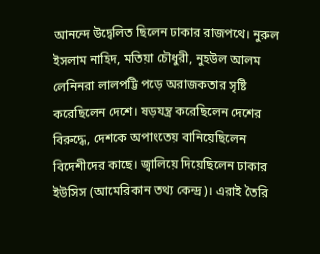আনন্দে উদ্বেলিত ছিলেন ঢাকার রাজপথে। নুরুল ইসলাম নাহিদ, মতিয়া চৌধুরী, নুহউল আলম লেনিনরা লালপট্টি পড়ে অরাজকতার সৃষ্টি করেছিলেন দেশে। ষড়যন্ত্র করেছিলেন দেশের বিরুদ্ধে, দেশকে অপাংতেয় বানিয়েছিলেন বিদেশীদের কাছে। জ্বালিয়ে দিয়েছিলেন ঢাকার ইউসিস (আমেরিকান তথ্য কেন্দ্র)। এরাই তৈরি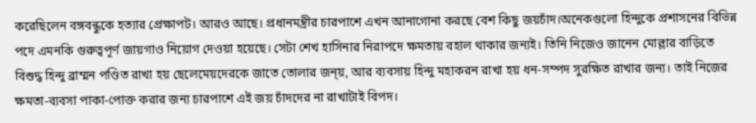করেছিলেন বঙ্গবন্ধুকে হত্যার প্রেক্ষাপট। আরও আছে। প্রধানমন্ত্রীর চারপাশে এখন আনাগোনা করছে বেশ কিছু জয়চাঁদ।অনেকগুলো হিন্দুকে প্রশাসনের বিভিন্ন পদে এমনকি গুরুত্বপূর্ণ জায়গাও নিয়োগ দেওয়া হয়েছে। সেটা শেখ হাসিনার নিরাপদে ক্ষমতায় বহাল থাকার জন্যই। তিনি নিজেও জানেন মোল্লার বাড়িতে বিশুদ্ধ হিন্দু ব্রাম্মন পণ্ডিত রাখা হয় ছেলেমেয়দেরকে জাতে তোলার জন্য়, আর ব্যবসায় হিন্দু মহাকরন রাখা হয় ধন-সম্পদ সুরক্ষিত রাখার জন্য। তাই নিজের ক্ষমতা-ব্যবসা পাকা-পোক্ত করার জন্য চারপাশে এই জয় চাঁদদের না রাখাটাই বিপদ।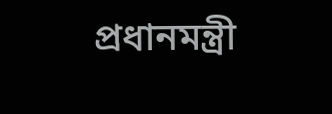প্রধানমন্ত্রী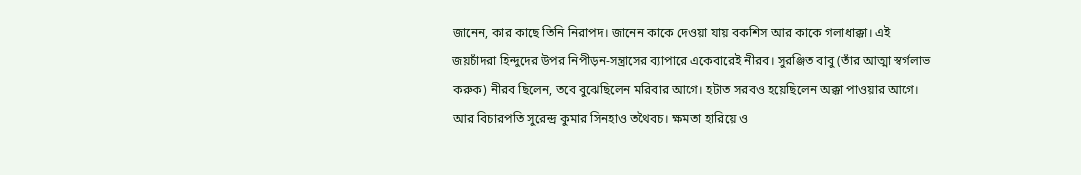জানেন, কার কাছে তিনি নিরাপদ। জানেন কাকে দেওয়া যায় বকশিস আর কাকে গলাধাক্কা। এই জয়চাঁদরা হিন্দুদের উপর নিপীড়ন-সন্ত্রাসের ব্যাপারে একেবারেই নীরব। সুরঞ্জিত বাবু (তাঁর আত্মা স্বর্গলাভ করুক) নীরব ছিলেন, তবে বুঝেছিলেন মরিবার আগে। হটাত সরবও হয়েছিলেন অক্কা পাওয়ার আগে। আর বিচারপতি সুরেন্দ্র কুমার সিনহাও তথৈবচ। ক্ষমতা হারিয়ে ও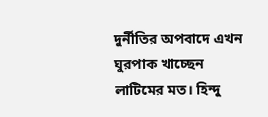দুর্নীতির অপবাদে এখন ঘুরপাক খাচ্ছেন লাটিমের মত। হিন্দু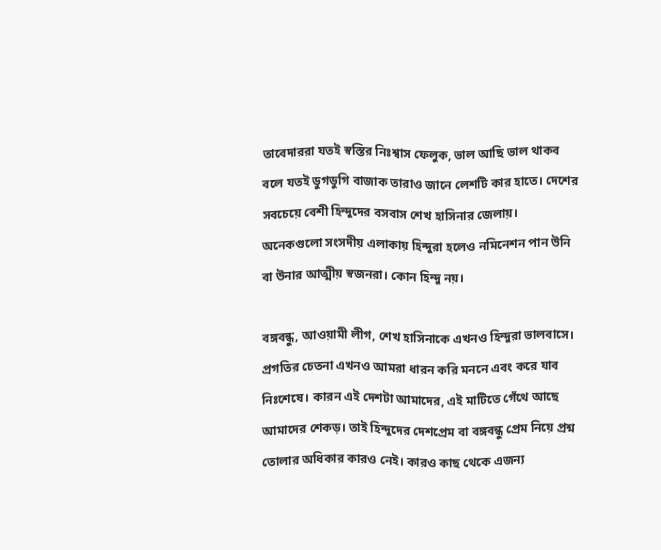তাবেদাররা যতই স্বস্তির নিঃশ্বাস ফেলুক, ভাল আছি ভাল থাকব বলে যতই ডুগডুগি বাজাক তারাও জানে লেশটি কার হাতে। দেশের সবচেয়ে বেশী হিন্দুদের বসবাস শেখ হাসিনার জেলায়। অনেকগুলো সংসদীয় এলাকায় হিন্দুরা হলেও নমিনেশন পান উনি বা উনার আত্মীয় স্বজনরা। কোন হিন্দু নয়।

বঙ্গবন্ধু, আওয়ামী লীগ, শেখ হাসিনাকে এখনও হিন্দুরা ভালবাসে। প্রগতির চেতনা এখনও আমরা ধারন করি মননে এবং করে যাব নিঃশেষে। কারন এই দেশটা আমাদের, এই মাটিতে গেঁথে আছে আমাদের শেকড়। তাই হিন্দুদের দেশপ্রেম বা বঙ্গবন্ধু প্রেম নিয়ে প্রশ্ন তোলার অধিকার কারও নেই। কারও কাছ থেকে এজন্য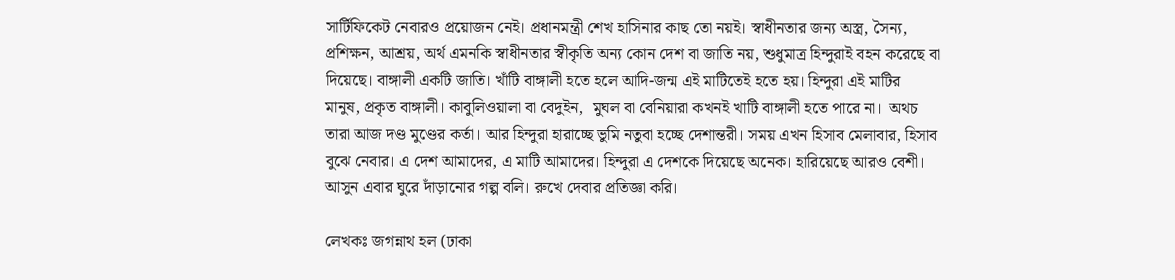সার্টিফিকেট নেবারও প্রয়োজন নেই। প্রধানমন্ত্রী শেখ হাসিনার কাছ তো নয়ই। স্বাধীনতার জন্য অস্ত্র, সৈন্য, প্রশিক্ষন, আশ্রয়, অর্থ এমনকি স্বাধীনতার স্বীকৃতি অন্য কোন দেশ বা জাতি নয়, শুধুমাত্র হিন্দুরাই বহন করেছে বা দিয়েছে। বাঙ্গালী একটি জাতি। খাঁটি বাঙ্গালী হতে হলে আদি-জন্ম এই মাটিতেই হতে হয়। হিন্দুরা এই মাটির মানুষ, প্রকৃত বাঙ্গালী। কাবুলিওয়ালা বা বেদুইন,  মুঘল বা বেনিয়ারা কখনই খাটি বাঙ্গালী হতে পারে না।  অথচ তারা আজ দণ্ড মুণ্ডের কর্তা। আর হিন্দুরা হারাচ্ছে ভুমি নতুবা হচ্ছে দেশান্তরী। সময় এখন হিসাব মেলাবার, হিসাব বুঝে নেবার। এ দেশ আমাদের, এ মাটি আমাদের। হিন্দুরা এ দেশকে দিয়েছে অনেক। হারিয়েছে আরও বেশী। আসুন এবার ঘুরে দাঁড়ানোর গল্প বলি। রুখে দেবার প্রতিজ্ঞা করি।

লেখকঃ জগন্নাথ হল (ঢাকা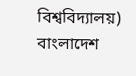বিশ্ববিদ্যালয়) বাংলাদেশ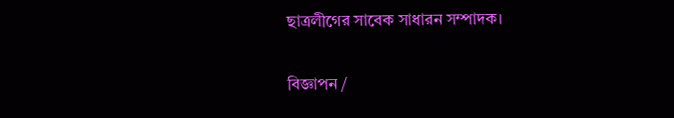ছাত্রলীগের সাবেক সাধারন সম্পাদক।

বিজ্ঞাপন /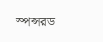স্পন্সরড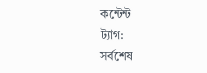কন্টেন্ট
ট্যাগ:
সর্বশেষ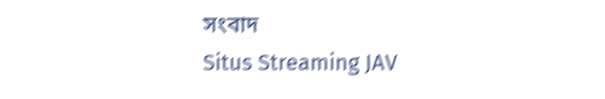সংবাদ
Situs Streaming JAV